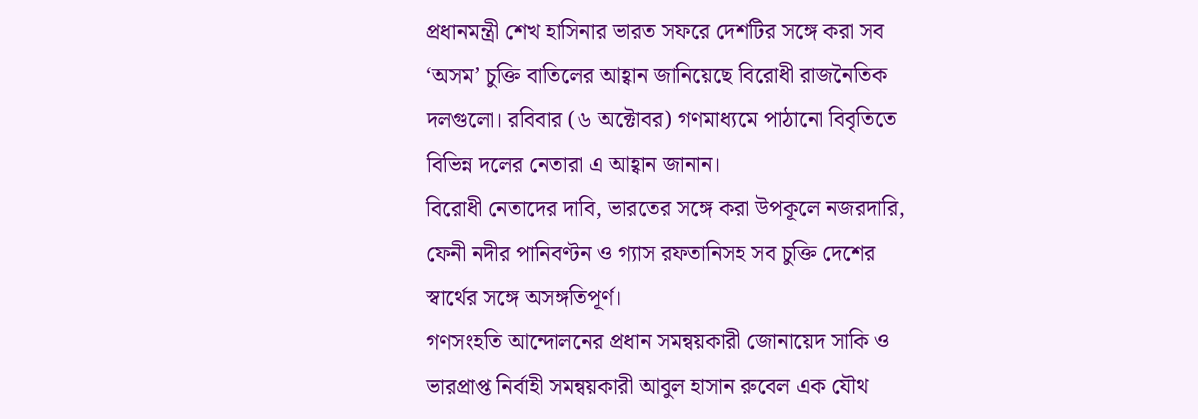প্রধানমন্ত্রী শেখ হাসিনার ভারত সফরে দেশটির সঙ্গে করা সব ‘অসম’ চুক্তি বাতিলের আহ্বান জানিয়েছে বিরোধী রাজনৈতিক দলগুলো। রবিবার (৬ অক্টোবর) গণমাধ্যমে পাঠানো বিবৃতিতে বিভিন্ন দলের নেতারা এ আহ্বান জানান।
বিরোধী নেতাদের দাবি, ভারতের সঙ্গে করা উপকূলে নজরদারি, ফেনী নদীর পানিবণ্টন ও গ্যাস রফতানিসহ সব চুক্তি দেশের স্বার্থের সঙ্গে অসঙ্গতিপূর্ণ।
গণসংহতি আন্দোলনের প্রধান সমন্বয়কারী জোনায়েদ সাকি ও ভারপ্রাপ্ত নির্বাহী সমন্বয়কারী আবুল হাসান রুবেল এক যৌথ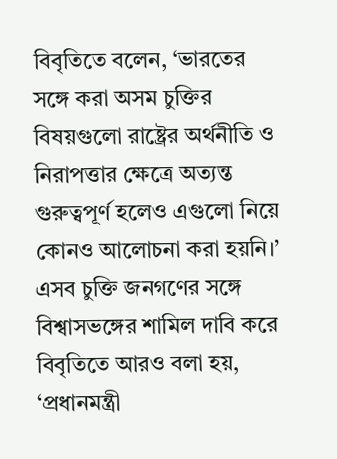বিবৃতিতে বলেন, ‘ভারতের সঙ্গে করা অসম চুক্তির বিষয়গুলো রাষ্ট্রের অর্থনীতি ও নিরাপত্তার ক্ষেত্রে অত্যন্ত গুরুত্বপূর্ণ হলেও এগুলো নিয়ে কোনও আলোচনা করা হয়নি।’
এসব চুক্তি জনগণের সঙ্গে বিশ্বাসভঙ্গের শামিল দাবি করে বিবৃতিতে আরও বলা হয়, ‘প্রধানমন্ত্রী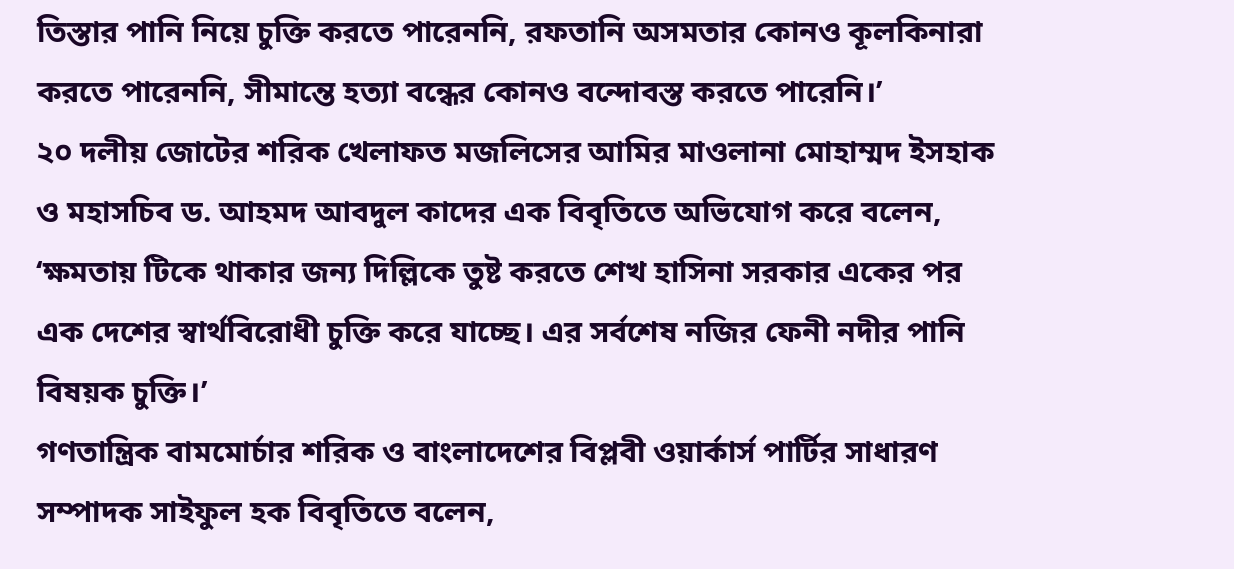তিস্তার পানি নিয়ে চুক্তি করতে পারেননি, রফতানি অসমতার কোনও কূলকিনারা করতে পারেননি, সীমান্তে হত্যা বন্ধের কোনও বন্দোবস্ত করতে পারেনি।’
২০ দলীয় জোটের শরিক খেলাফত মজলিসের আমির মাওলানা মোহাম্মদ ইসহাক ও মহাসচিব ড. আহমদ আবদুল কাদের এক বিবৃতিতে অভিযোগ করে বলেন, ‘ক্ষমতায় টিকে থাকার জন্য দিল্লিকে তুষ্ট করতে শেখ হাসিনা সরকার একের পর এক দেশের স্বার্থবিরোধী চুক্তি করে যাচ্ছে। এর সর্বশেষ নজির ফেনী নদীর পানি বিষয়ক চুক্তি।’
গণতান্ত্রিক বামমোর্চার শরিক ও বাংলাদেশের বিপ্লবী ওয়ার্কার্স পার্টির সাধারণ সম্পাদক সাইফুল হক বিবৃতিতে বলেন,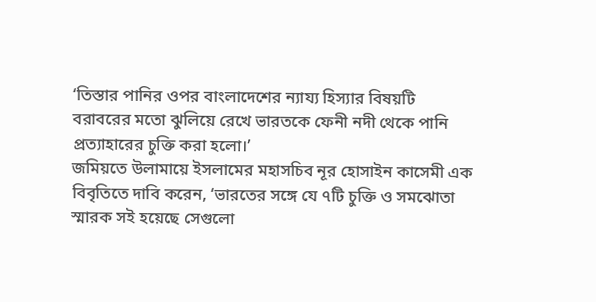‘তিস্তার পানির ওপর বাংলাদেশের ন্যায্য হিস্যার বিষয়টি বরাবরের মতো ঝুলিয়ে রেখে ভারতকে ফেনী নদী থেকে পানি প্রত্যাহারের চুক্তি করা হলো।’
জমিয়তে উলামায়ে ইসলামের মহাসচিব নূর হোসাইন কাসেমী এক বিবৃতিতে দাবি করেন, ‘ভারতের সঙ্গে যে ৭টি চুক্তি ও সমঝোতা স্মারক সই হয়েছে সেগুলো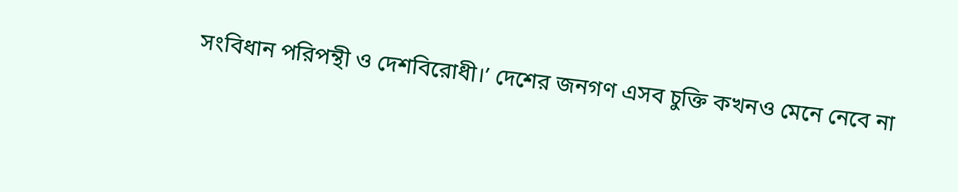সংবিধান পরিপন্থী ও দেশবিরোধী।’ দেশের জনগণ এসব চুক্তি কখনও মেনে নেবে না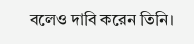বলেও দাবি করেন তিনি।